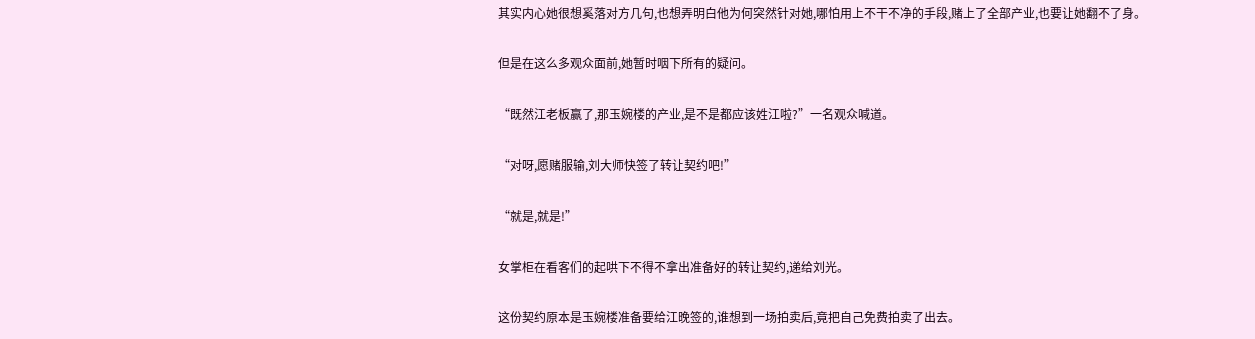其实内心她很想奚落对方几句,也想弄明白他为何突然针对她,哪怕用上不干不净的手段,赌上了全部产业,也要让她翻不了身。

但是在这么多观众面前,她暂时咽下所有的疑问。

“既然江老板赢了,那玉婉楼的产业,是不是都应该姓江啦?”一名观众喊道。

“对呀,愿赌服输,刘大师快签了转让契约吧!”

“就是,就是!”

女掌柜在看客们的起哄下不得不拿出准备好的转让契约,递给刘光。

这份契约原本是玉婉楼准备要给江晚签的,谁想到一场拍卖后,竟把自己免费拍卖了出去。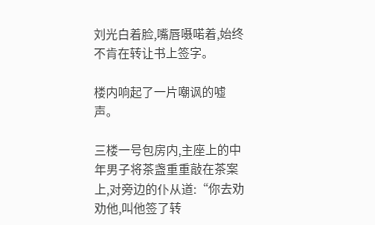刘光白着脸,嘴唇嗫喏着,始终不肯在转让书上签字。

楼内响起了一片嘲讽的嘘声。

三楼一号包房内,主座上的中年男子将茶盏重重敲在茶案上,对旁边的仆从道:“你去劝劝他,叫他签了转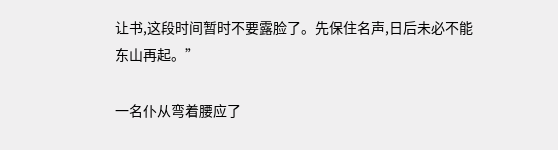让书,这段时间暂时不要露脸了。先保住名声,日后未必不能东山再起。”

一名仆从弯着腰应了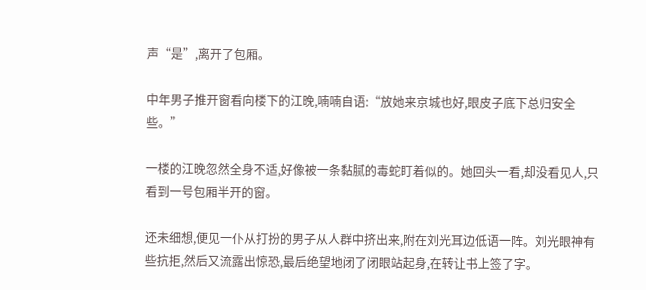声“是”,离开了包厢。

中年男子推开窗看向楼下的江晚,喃喃自语:“放她来京城也好,眼皮子底下总归安全些。”

一楼的江晚忽然全身不适,好像被一条黏腻的毒蛇盯着似的。她回头一看,却没看见人,只看到一号包厢半开的窗。

还未细想,便见一仆从打扮的男子从人群中挤出来,附在刘光耳边低语一阵。刘光眼神有些抗拒,然后又流露出惊恐,最后绝望地闭了闭眼站起身,在转让书上签了字。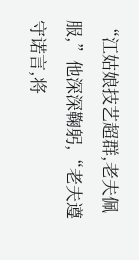“江姑娘技艺超群,老夫佩服,”他深深鞠躬,“老夫遵守诺言,将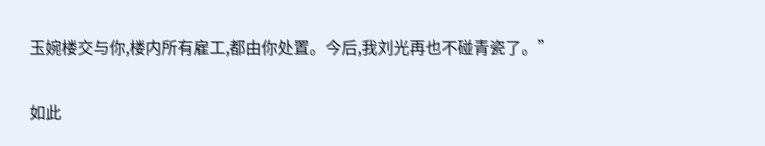玉婉楼交与你,楼内所有雇工,都由你处置。今后,我刘光再也不碰青瓷了。”

如此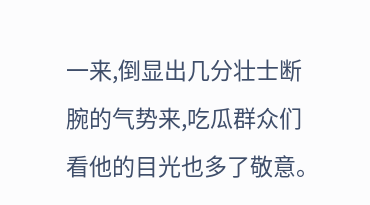一来,倒显出几分壮士断腕的气势来,吃瓜群众们看他的目光也多了敬意。